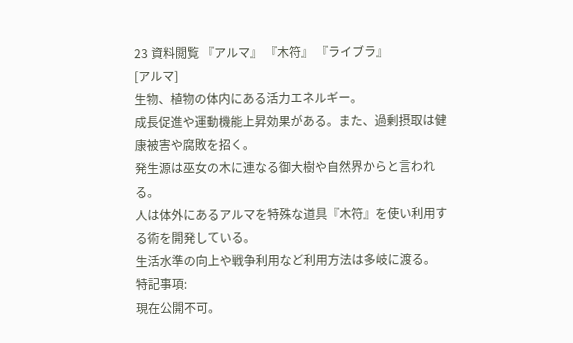23 資料閲覧 『アルマ』 『木符』 『ライブラ』
[アルマ]
生物、植物の体内にある活力エネルギー。
成長促進や運動機能上昇効果がある。また、過剰摂取は健康被害や腐敗を招く。
発生源は巫女の木に連なる御大樹や自然界からと言われる。
人は体外にあるアルマを特殊な道具『木符』を使い利用する術を開発している。
生活水準の向上や戦争利用など利用方法は多岐に渡る。
特記事項:
現在公開不可。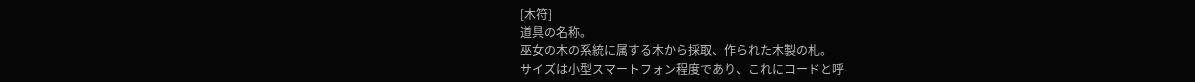[木符]
道具の名称。
巫女の木の系統に属する木から採取、作られた木製の札。
サイズは小型スマートフォン程度であり、これにコードと呼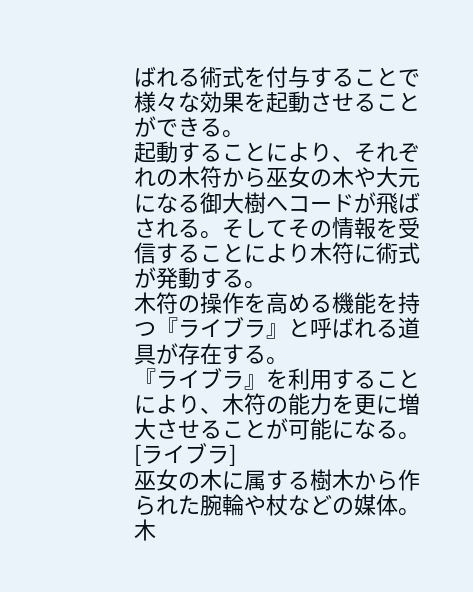ばれる術式を付与することで様々な効果を起動させることができる。
起動することにより、それぞれの木符から巫女の木や大元になる御大樹へコードが飛ばされる。そしてその情報を受信することにより木符に術式が発動する。
木符の操作を高める機能を持つ『ライブラ』と呼ばれる道具が存在する。
『ライブラ』を利用することにより、木符の能力を更に増大させることが可能になる。
[ライブラ]
巫女の木に属する樹木から作られた腕輪や杖などの媒体。木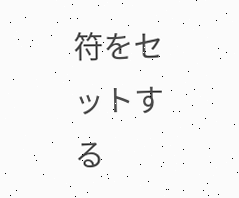符をセットする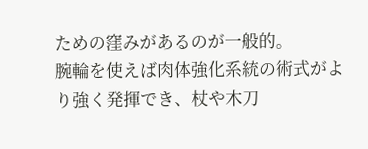ための窪みがあるのが一般的。
腕輪を使えば肉体強化系統の術式がより強く発揮でき、杖や木刀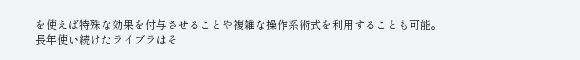を使えば特殊な効果を付与させることや複雑な操作系術式を利用することも可能。
長年使い続けたライブラはそ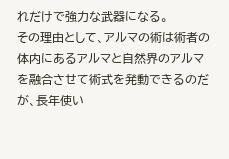れだけで強力な武器になる。
その理由として、アルマの術は術者の体内にあるアルマと自然界のアルマを融合させて術式を発動できるのだが、長年使い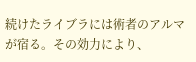続けたライブラには術者のアルマが宿る。その効力により、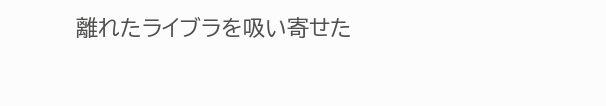離れたライブラを吸い寄せた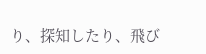り、探知したり、飛び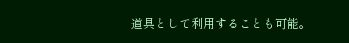道具として利用することも可能。